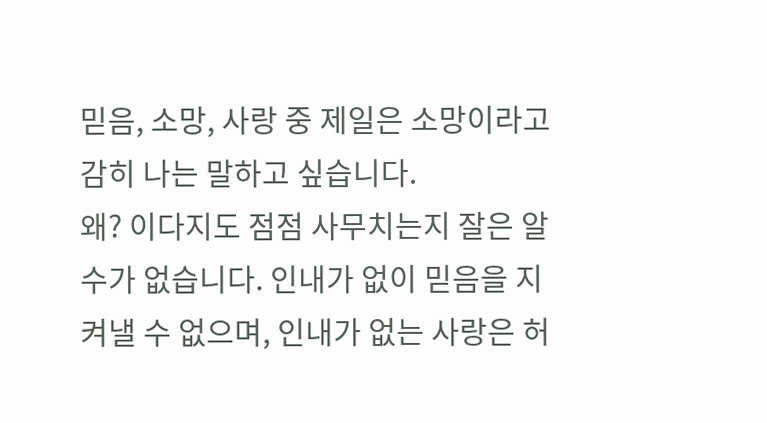믿음, 소망, 사랑 중 제일은 소망이라고 감히 나는 말하고 싶습니다.
왜? 이다지도 점점 사무치는지 잘은 알 수가 없습니다. 인내가 없이 믿음을 지켜낼 수 없으며, 인내가 없는 사랑은 허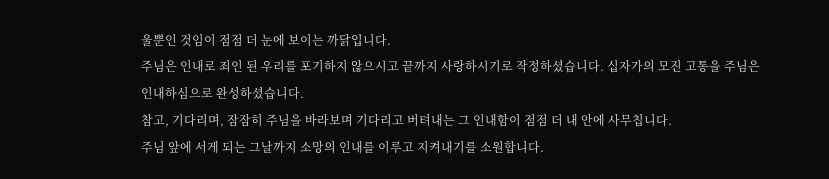울뿐인 것임이 점점 더 눈에 보이는 까닭입니다.
주님은 인내로 죄인 된 우리를 포기하지 않으시고 끝까지 사랑하시기로 작정하셨습니다. 십자가의 모진 고통을 주님은 인내하심으로 완성하셨습니다.
참고, 기다리며, 잠잠히 주님을 바라보며 기다리고 버텨내는 그 인내함이 점점 더 내 안에 사무칩니다.
주님 앞에 서게 되는 그날까지 소망의 인내를 이루고 지켜내기를 소원합니다.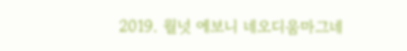2019. 월넛 에보니 네오디움마그네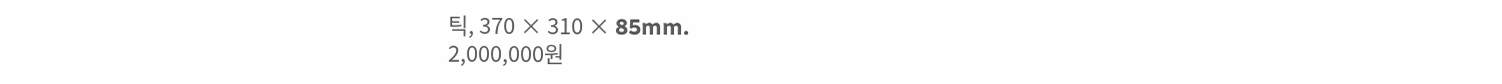틱, 370 × 310 × 85mm.
2,000,000원